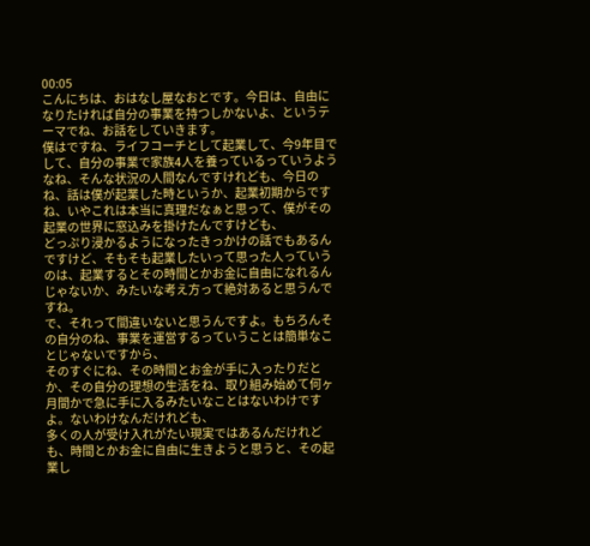00:05
こんにちは、おはなし屋なおとです。今日は、自由になりたければ自分の事業を持つしかないよ、というテーマでね、お話をしていきます。
僕はですね、ライフコーチとして起業して、今9年目でして、自分の事業で家族4人を養っているっていうようなね、そんな状況の人間なんですけれども、今日のね、話は僕が起業した時というか、起業初期からですね、いやこれは本当に真理だなぁと思って、僕がその起業の世界に窓込みを掛けたんですけども、
どっぷり浸かるようになったきっかけの話でもあるんですけど、そもそも起業したいって思った人っていうのは、起業するとその時間とかお金に自由になれるんじゃないか、みたいな考え方って絶対あると思うんですね。
で、それって間違いないと思うんですよ。もちろんその自分のね、事業を運営するっていうことは簡単なことじゃないですから、
そのすぐにね、その時間とお金が手に入ったりだとか、その自分の理想の生活をね、取り組み始めて何ヶ月間かで急に手に入るみたいなことはないわけですよ。ないわけなんだけれども、
多くの人が受け入れがたい現実ではあるんだけれども、時間とかお金に自由に生きようと思うと、その起業し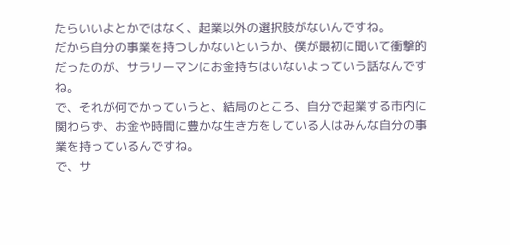たらいいよとかではなく、起業以外の選択肢がないんですね。
だから自分の事業を持つしかないというか、僕が最初に聞いて衝撃的だったのが、サラリーマンにお金持ちはいないよっていう話なんですね。
で、それが何でかっていうと、結局のところ、自分で起業する市内に関わらず、お金や時間に豊かな生き方をしている人はみんな自分の事業を持っているんですね。
で、サ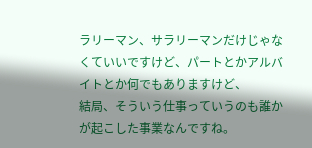ラリーマン、サラリーマンだけじゃなくていいですけど、パートとかアルバイトとか何でもありますけど、
結局、そういう仕事っていうのも誰かが起こした事業なんですね。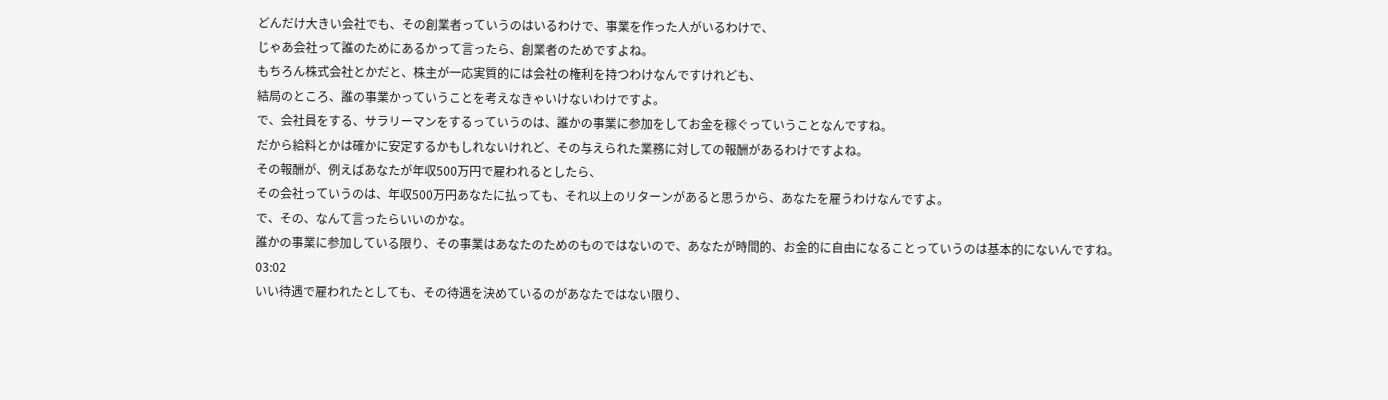どんだけ大きい会社でも、その創業者っていうのはいるわけで、事業を作った人がいるわけで、
じゃあ会社って誰のためにあるかって言ったら、創業者のためですよね。
もちろん株式会社とかだと、株主が一応実質的には会社の権利を持つわけなんですけれども、
結局のところ、誰の事業かっていうことを考えなきゃいけないわけですよ。
で、会社員をする、サラリーマンをするっていうのは、誰かの事業に参加をしてお金を稼ぐっていうことなんですね。
だから給料とかは確かに安定するかもしれないけれど、その与えられた業務に対しての報酬があるわけですよね。
その報酬が、例えばあなたが年収500万円で雇われるとしたら、
その会社っていうのは、年収500万円あなたに払っても、それ以上のリターンがあると思うから、あなたを雇うわけなんですよ。
で、その、なんて言ったらいいのかな。
誰かの事業に参加している限り、その事業はあなたのためのものではないので、あなたが時間的、お金的に自由になることっていうのは基本的にないんですね。
03:02
いい待遇で雇われたとしても、その待遇を決めているのがあなたではない限り、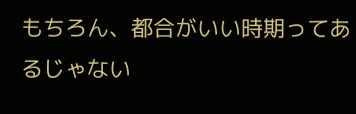もちろん、都合がいい時期ってあるじゃない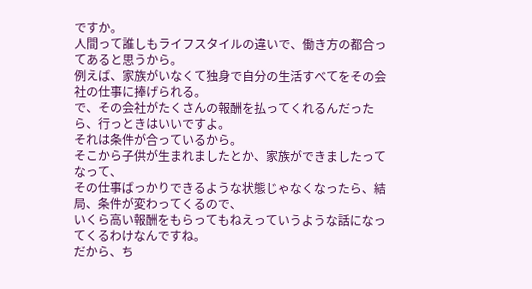ですか。
人間って誰しもライフスタイルの違いで、働き方の都合ってあると思うから。
例えば、家族がいなくて独身で自分の生活すべてをその会社の仕事に捧げられる。
で、その会社がたくさんの報酬を払ってくれるんだったら、行っときはいいですよ。
それは条件が合っているから。
そこから子供が生まれましたとか、家族ができましたってなって、
その仕事ばっかりできるような状態じゃなくなったら、結局、条件が変わってくるので、
いくら高い報酬をもらってもねえっていうような話になってくるわけなんですね。
だから、ち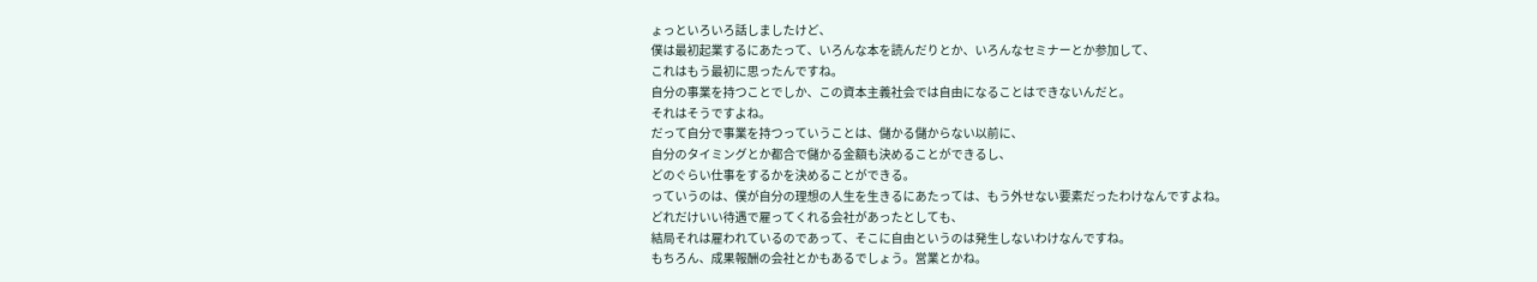ょっといろいろ話しましたけど、
僕は最初起業するにあたって、いろんな本を読んだりとか、いろんなセミナーとか参加して、
これはもう最初に思ったんですね。
自分の事業を持つことでしか、この資本主義社会では自由になることはできないんだと。
それはそうですよね。
だって自分で事業を持つっていうことは、儲かる儲からない以前に、
自分のタイミングとか都合で儲かる金額も決めることができるし、
どのぐらい仕事をするかを決めることができる。
っていうのは、僕が自分の理想の人生を生きるにあたっては、もう外せない要素だったわけなんですよね。
どれだけいい待遇で雇ってくれる会社があったとしても、
結局それは雇われているのであって、そこに自由というのは発生しないわけなんですね。
もちろん、成果報酬の会社とかもあるでしょう。営業とかね。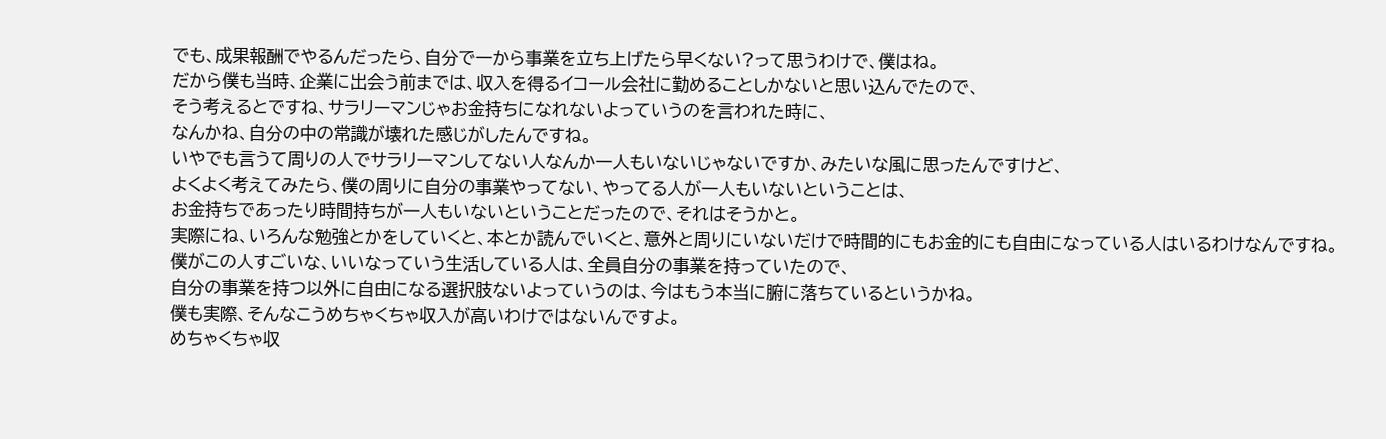でも、成果報酬でやるんだったら、自分で一から事業を立ち上げたら早くない?って思うわけで、僕はね。
だから僕も当時、企業に出会う前までは、収入を得るイコール会社に勤めることしかないと思い込んでたので、
そう考えるとですね、サラリーマンじゃお金持ちになれないよっていうのを言われた時に、
なんかね、自分の中の常識が壊れた感じがしたんですね。
いやでも言うて周りの人でサラリーマンしてない人なんか一人もいないじゃないですか、みたいな風に思ったんですけど、
よくよく考えてみたら、僕の周りに自分の事業やってない、やってる人が一人もいないということは、
お金持ちであったり時間持ちが一人もいないということだったので、それはそうかと。
実際にね、いろんな勉強とかをしていくと、本とか読んでいくと、意外と周りにいないだけで時間的にもお金的にも自由になっている人はいるわけなんですね。
僕がこの人すごいな、いいなっていう生活している人は、全員自分の事業を持っていたので、
自分の事業を持つ以外に自由になる選択肢ないよっていうのは、今はもう本当に腑に落ちているというかね。
僕も実際、そんなこうめちゃくちゃ収入が高いわけではないんですよ。
めちゃくちゃ収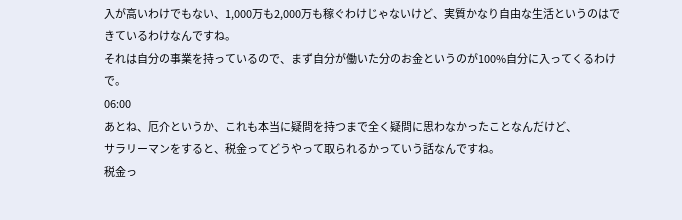入が高いわけでもない、1,000万も2,000万も稼ぐわけじゃないけど、実質かなり自由な生活というのはできているわけなんですね。
それは自分の事業を持っているので、まず自分が働いた分のお金というのが100%自分に入ってくるわけで。
06:00
あとね、厄介というか、これも本当に疑問を持つまで全く疑問に思わなかったことなんだけど、
サラリーマンをすると、税金ってどうやって取られるかっていう話なんですね。
税金っ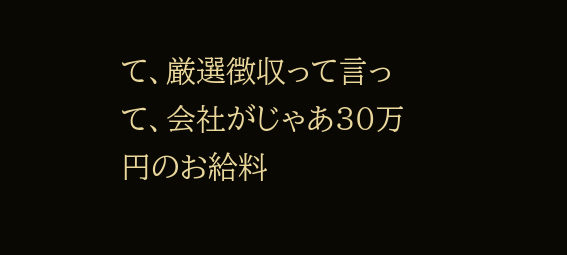て、厳選徴収って言って、会社がじゃあ30万円のお給料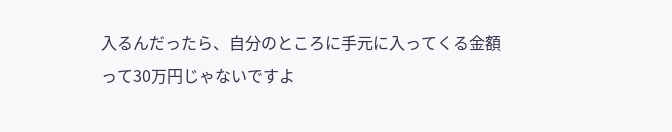入るんだったら、自分のところに手元に入ってくる金額って30万円じゃないですよ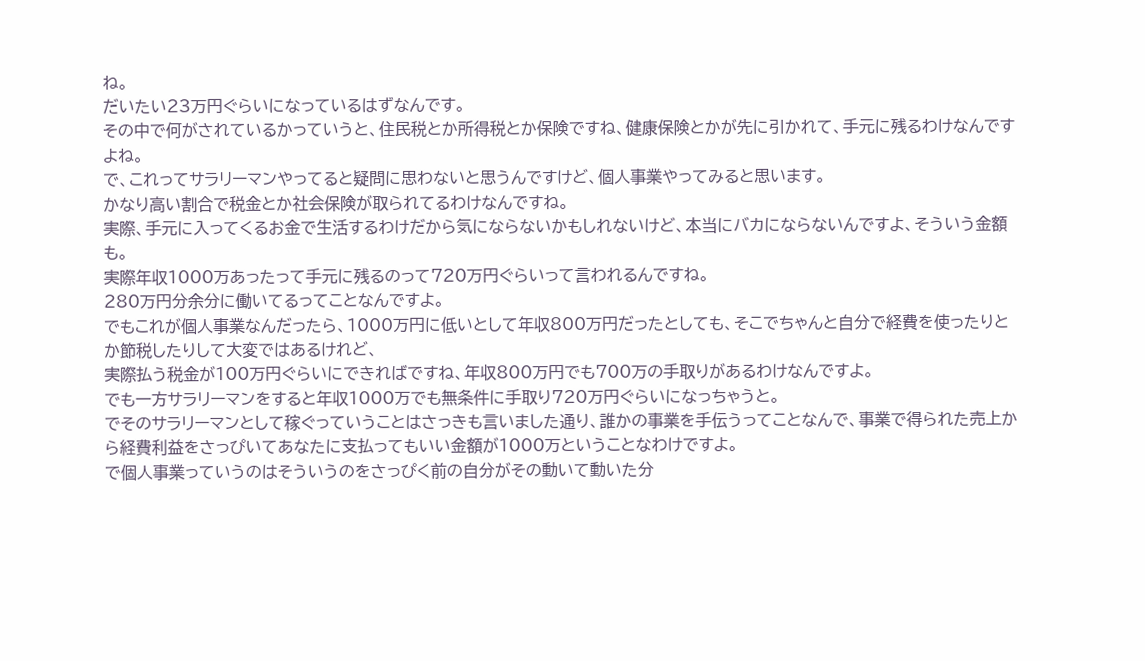ね。
だいたい23万円ぐらいになっているはずなんです。
その中で何がされているかっていうと、住民税とか所得税とか保険ですね、健康保険とかが先に引かれて、手元に残るわけなんですよね。
で、これってサラリーマンやってると疑問に思わないと思うんですけど、個人事業やってみると思います。
かなり高い割合で税金とか社会保険が取られてるわけなんですね。
実際、手元に入ってくるお金で生活するわけだから気にならないかもしれないけど、本当にバカにならないんですよ、そういう金額も。
実際年収1000万あったって手元に残るのって720万円ぐらいって言われるんですね。
280万円分余分に働いてるってことなんですよ。
でもこれが個人事業なんだったら、1000万円に低いとして年収800万円だったとしても、そこでちゃんと自分で経費を使ったりとか節税したりして大変ではあるけれど、
実際払う税金が100万円ぐらいにできればですね、年収800万円でも700万の手取りがあるわけなんですよ。
でも一方サラリーマンをすると年収1000万でも無条件に手取り720万円ぐらいになっちゃうと。
でそのサラリーマンとして稼ぐっていうことはさっきも言いました通り、誰かの事業を手伝うってことなんで、事業で得られた売上から経費利益をさっぴいてあなたに支払ってもいい金額が1000万ということなわけですよ。
で個人事業っていうのはそういうのをさっぴく前の自分がその動いて動いた分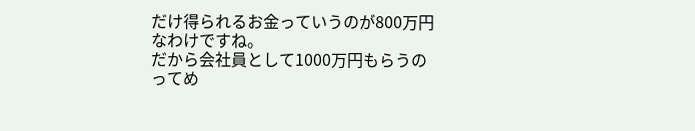だけ得られるお金っていうのが800万円なわけですね。
だから会社員として1000万円もらうのってめ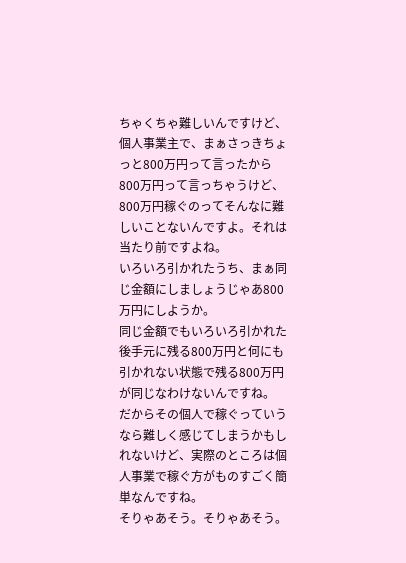ちゃくちゃ難しいんですけど、個人事業主で、まぁさっきちょっと800万円って言ったから800万円って言っちゃうけど、
800万円稼ぐのってそんなに難しいことないんですよ。それは当たり前ですよね。
いろいろ引かれたうち、まぁ同じ金額にしましょうじゃあ800万円にしようか。
同じ金額でもいろいろ引かれた後手元に残る800万円と何にも引かれない状態で残る800万円が同じなわけないんですね。
だからその個人で稼ぐっていうなら難しく感じてしまうかもしれないけど、実際のところは個人事業で稼ぐ方がものすごく簡単なんですね。
そりゃあそう。そりゃあそう。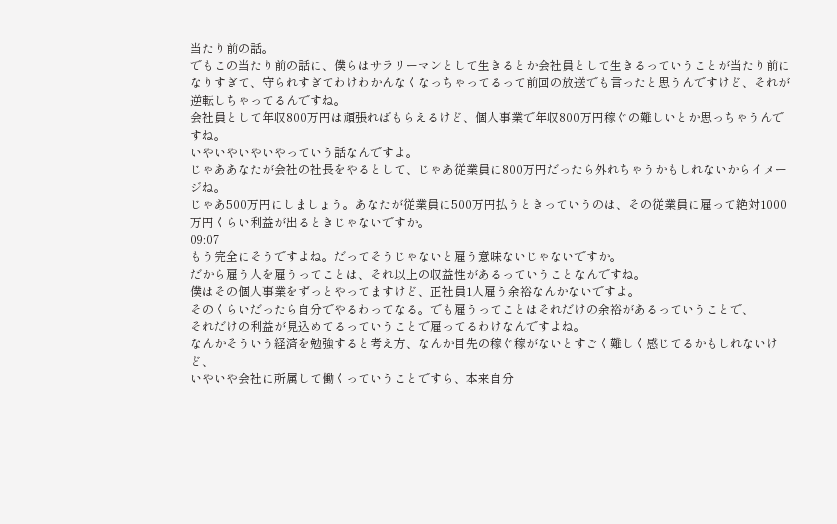当たり前の話。
でもこの当たり前の話に、僕らはサラリーマンとして生きるとか会社員として生きるっていうことが当たり前になりすぎて、守られすぎてわけわかんなくなっちゃってるって前回の放送でも言ったと思うんですけど、それが逆転しちゃってるんですね。
会社員として年収800万円は頑張ればもらえるけど、個人事業で年収800万円稼ぐの難しいとか思っちゃうんですね。
いやいやいやいやっていう話なんですよ。
じゃああなたが会社の社長をやるとして、じゃあ従業員に800万円だったら外れちゃうかもしれないからイメージね。
じゃあ500万円にしましょう。あなたが従業員に500万円払うときっていうのは、その従業員に雇って絶対1000万円くらい利益が出るときじゃないですか。
09:07
もう完全にそうですよね。だってそうじゃないと雇う意味ないじゃないですか。
だから雇う人を雇うってことは、それ以上の収益性があるっていうことなんですね。
僕はその個人事業をずっとやってますけど、正社員1人雇う余裕なんかないですよ。
そのくらいだったら自分でやるわってなる。でも雇うってことはそれだけの余裕があるっていうことで、
それだけの利益が見込めてるっていうことで雇ってるわけなんですよね。
なんかそういう経済を勉強すると考え方、なんか目先の稼ぐ稼がないとすごく難しく感じてるかもしれないけど、
いやいや会社に所属して働くっていうことですら、本来自分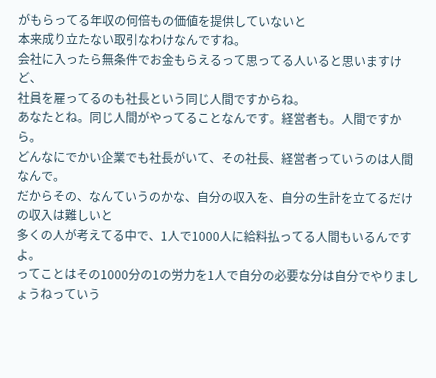がもらってる年収の何倍もの価値を提供していないと
本来成り立たない取引なわけなんですね。
会社に入ったら無条件でお金もらえるって思ってる人いると思いますけど、
社員を雇ってるのも社長という同じ人間ですからね。
あなたとね。同じ人間がやってることなんです。経営者も。人間ですから。
どんなにでかい企業でも社長がいて、その社長、経営者っていうのは人間なんで。
だからその、なんていうのかな、自分の収入を、自分の生計を立てるだけの収入は難しいと
多くの人が考えてる中で、1人で1000人に給料払ってる人間もいるんですよ。
ってことはその1000分の1の労力を1人で自分の必要な分は自分でやりましょうねっていう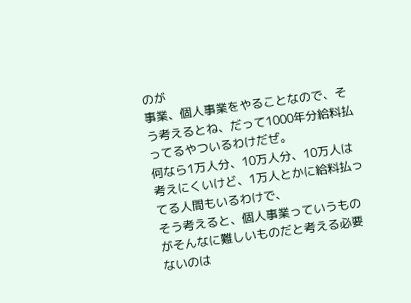のが
事業、個人事業をやることなので、そう考えるとね、だって1000年分給料払ってるやついるわけだぜ。
何なら1万人分、10万人分、10万人は考えにくいけど、1万人とかに給料払ってる人間もいるわけで、
そう考えると、個人事業っていうものがそんなに難しいものだと考える必要ないのは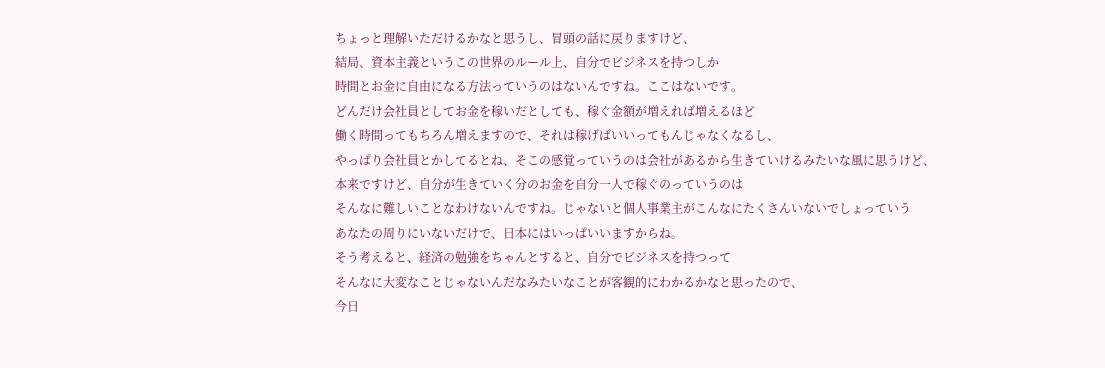ちょっと理解いただけるかなと思うし、冒頭の話に戻りますけど、
結局、資本主義というこの世界のルール上、自分でビジネスを持つしか
時間とお金に自由になる方法っていうのはないんですね。ここはないです。
どんだけ会社員としてお金を稼いだとしても、稼ぐ金額が増えれば増えるほど
働く時間ってもちろん増えますので、それは稼げばいいってもんじゃなくなるし、
やっぱり会社員とかしてるとね、そこの感覚っていうのは会社があるから生きていけるみたいな風に思うけど、
本来ですけど、自分が生きていく分のお金を自分一人で稼ぐのっていうのは
そんなに難しいことなわけないんですね。じゃないと個人事業主がこんなにたくさんいないでしょっていう
あなたの周りにいないだけで、日本にはいっぱいいますからね。
そう考えると、経済の勉強をちゃんとすると、自分でビジネスを持つって
そんなに大変なことじゃないんだなみたいなことが客観的にわかるかなと思ったので、
今日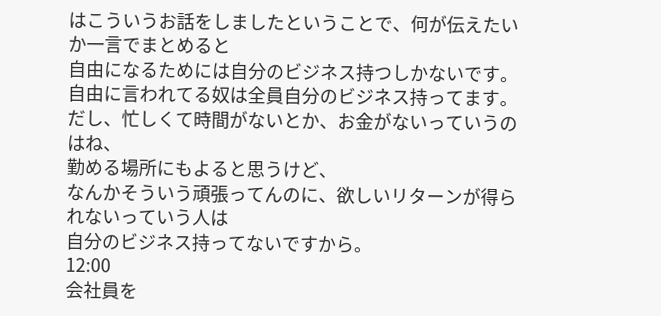はこういうお話をしましたということで、何が伝えたいか一言でまとめると
自由になるためには自分のビジネス持つしかないです。
自由に言われてる奴は全員自分のビジネス持ってます。
だし、忙しくて時間がないとか、お金がないっていうのはね、
勤める場所にもよると思うけど、
なんかそういう頑張ってんのに、欲しいリターンが得られないっていう人は
自分のビジネス持ってないですから。
12:00
会社員を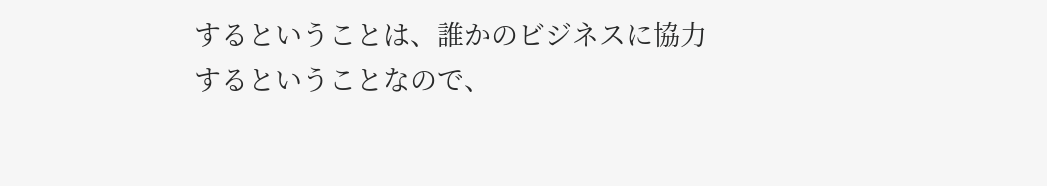するということは、誰かのビジネスに協力するということなので、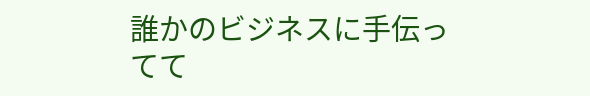誰かのビジネスに手伝ってて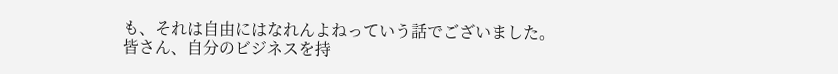も、それは自由にはなれんよねっていう話でございました。
皆さん、自分のビジネスを持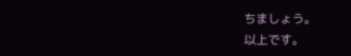ちましょう。
以上です。